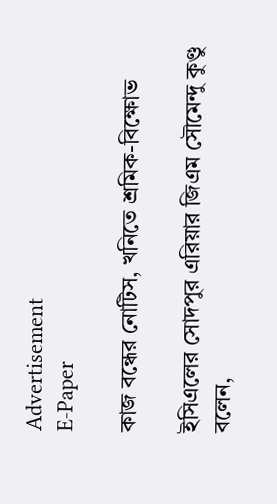Advertisement
E-Paper

কাজ বন্ধের নোটিস, খনিতে শ্রমিক-বিক্ষোভ

ইসিএলের সোদপুর এরিয়ার জিএম সৌমেন্দু কুণ্ডু বলেন,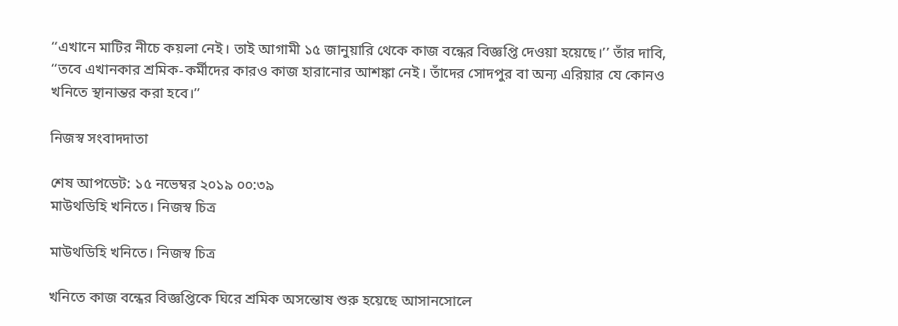‘‘এখানে মাটির নীচে কয়লা নেই। তাই আগামী ১৫ জানুয়ারি থেকে কাজ বন্ধের বিজ্ঞপ্তি দেওয়া হয়েছে।’’ তাঁর দাবি, ‘‘তবে এখানকার শ্রমিক-কর্মীদের কারও কাজ হারানোর আশঙ্কা নেই। তাঁদের সোদপুর বা অন্য এরিয়ার যে কোনও খনিতে স্থানান্তর করা হবে।’’

নিজস্ব সংবাদদাতা

শেষ আপডেট: ১৫ নভেম্বর ২০১৯ ০০:৩৯
মাউথডিহি খনিতে। নিজস্ব চিত্র

মাউথডিহি খনিতে। নিজস্ব চিত্র

খনিতে কাজ বন্ধের বিজ্ঞপ্তিকে ঘিরে শ্রমিক অসন্তোষ শুরু হয়েছে আসানসোলে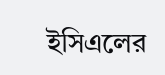ইসিএলের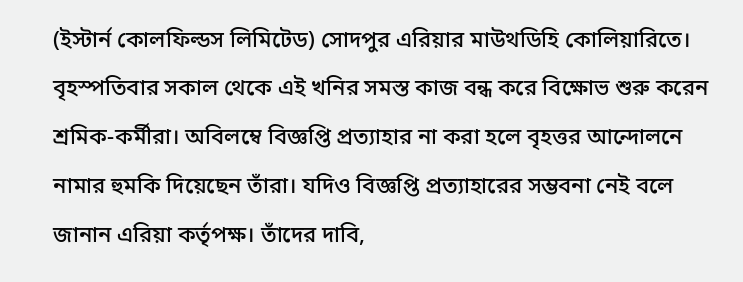(ইস্টার্ন কোলফিল্ডস লিমিটেড) সোদপুর এরিয়ার মাউথডিহি কোলিয়ারিতে। বৃহস্পতিবার সকাল থেকে এই খনির সমস্ত কাজ বন্ধ করে বিক্ষোভ শুরু করেন শ্রমিক-কর্মীরা। অবিলম্বে বিজ্ঞপ্তি প্রত্যাহার না করা হলে বৃহত্তর আন্দোলনে নামার হুমকি দিয়েছেন তাঁরা। যদিও বিজ্ঞপ্তি প্রত্যাহারের সম্ভবনা নেই বলে জানান এরিয়া কর্তৃপক্ষ। তাঁদের দাবি,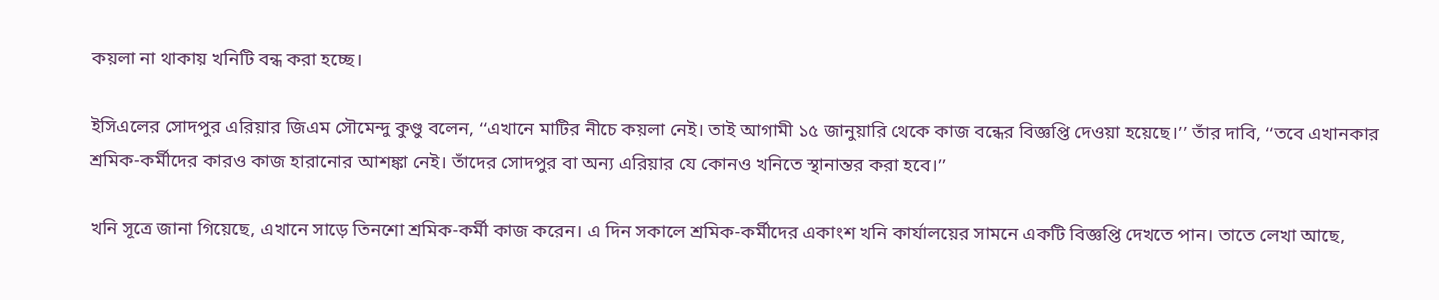কয়লা না থাকায় খনিটি বন্ধ করা হচ্ছে।

ইসিএলের সোদপুর এরিয়ার জিএম সৌমেন্দু কুণ্ডু বলেন, ‘‘এখানে মাটির নীচে কয়লা নেই। তাই আগামী ১৫ জানুয়ারি থেকে কাজ বন্ধের বিজ্ঞপ্তি দেওয়া হয়েছে।’’ তাঁর দাবি, ‘‘তবে এখানকার শ্রমিক-কর্মীদের কারও কাজ হারানোর আশঙ্কা নেই। তাঁদের সোদপুর বা অন্য এরিয়ার যে কোনও খনিতে স্থানান্তর করা হবে।’’

খনি সূত্রে জানা গিয়েছে, এখানে সাড়ে তিনশো শ্রমিক-কর্মী কাজ করেন। এ দিন সকালে শ্রমিক-কর্মীদের একাংশ খনি কার্যালয়ের সামনে একটি বিজ্ঞপ্তি দেখতে পান। তাতে লেখা আছে,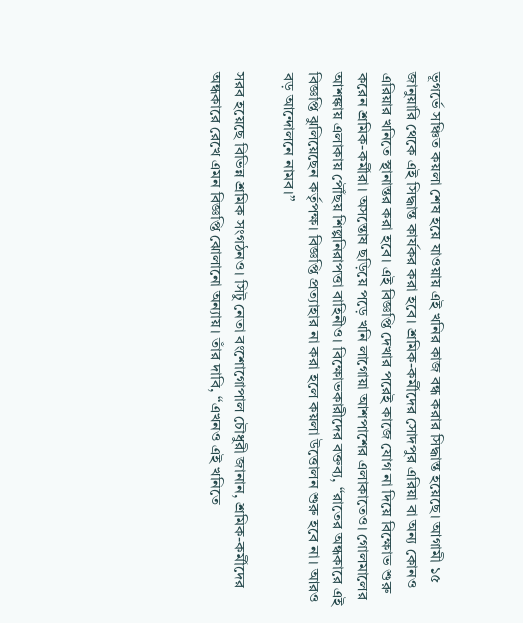ভূগর্ভে সঞ্চিত কয়লা শেষ হয়ে যাওয়ায় এই খনির কাজ বন্ধ করার সিদ্ধান্ত হয়েছে। আগামী ১৫ জানুয়ারি থেকে এই সিদ্ধান্ত কার্যকর করা হবে। শ্রমিক-কর্মীদের সোদপুর এরিয়া বা অন্য কোনও এরিয়ার খনিতে স্থানান্তর করা হবে। এই বিজ্ঞপ্তি দেখার পরেই কাজে যোগ না দিয়ে বিক্ষোভ শুরু করেন শ্রমিক-কর্মীরা। অসন্তোষ ছড়িয়ে পড়ে খনি লাগোয়া আশপাশের এলাকাতেও। গোলমালের আশঙ্কায় এলাকায় পৌঁছয় শিল্পনিরাপত্তা বাহিনীও। বিক্ষোভকারীদের বক্তব্য, ‘‘রাতের অন্ধকারে এই বিজ্ঞপ্তি ঝুলিয়েছেন কর্তৃপক্ষ। বিজ্ঞপ্তি প্রত্যাহার না করা হলে কয়লা উত্তোলন শুরু হবে না। আরও বড় আন্দোলনে নামব।’’

সরব হয়েছে বিভিন্ন শ্রমিক সংগঠনও। সিটু নেতা বংশোগোপাল চৌধুরী জানান, শ্রমিক-কর্মীদের অন্ধকারে রেখে এমন বিজ্ঞপ্তি ঝোলানো অন্যায়। তাঁর দাবি, ‘‘এখনও এই খনিতে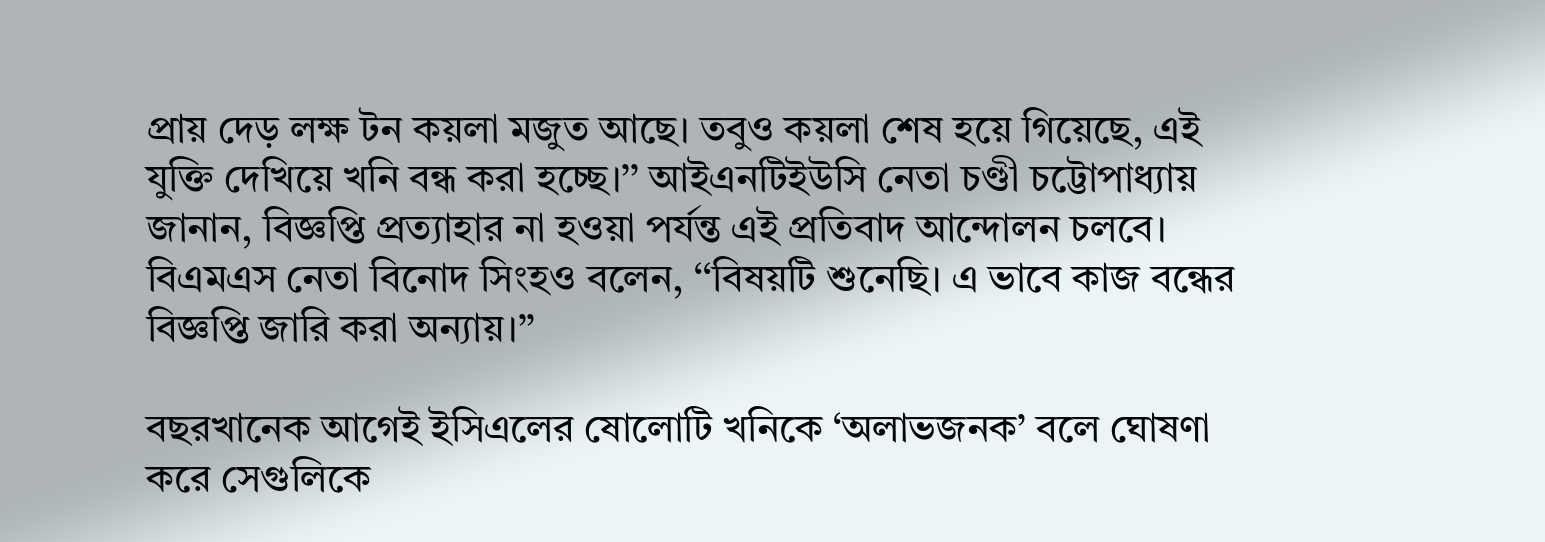প্রায় দেড় লক্ষ টন কয়লা মজুত আছে। তবুও কয়লা শেষ হয়ে গিয়েছে, এই যুক্তি দেখিয়ে খনি বন্ধ করা হচ্ছে।’’ আইএনটিইউসি নেতা চণ্ডী চট্টোপাধ্যায় জানান, বিজ্ঞপ্তি প্রত্যাহার না হওয়া পর্যন্ত এই প্রতিবাদ আন্দোলন চলবে। বিএমএস নেতা বিনোদ সিংহও বলেন, ‘‘বিষয়টি শুনেছি। এ ভাবে কাজ বন্ধের বিজ্ঞপ্তি জারি করা অন্যায়।’’

বছরখানেক আগেই ইসিএলের ষোলোটি খনিকে ‘অলাভজনক’ বলে ঘোষণা করে সেগুলিকে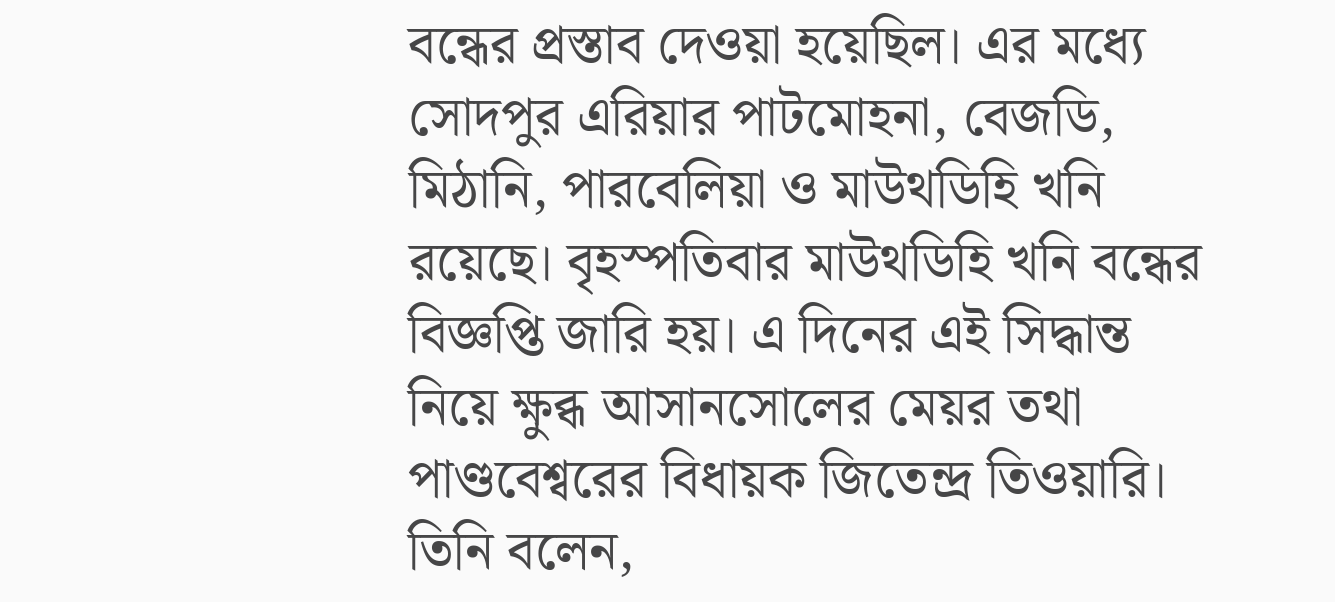বন্ধের প্রস্তাব দেওয়া হয়েছিল। এর মধ্যে সোদপুর এরিয়ার পাটমোহনা, বেজডি, মিঠানি, পারবেলিয়া ও মাউথডিহি খনি রয়েছে। বৃহস্পতিবার মাউথডিহি খনি বন্ধের বিজ্ঞপ্তি জারি হয়। এ দিনের এই সিদ্ধান্ত নিয়ে ক্ষুব্ধ আসানসোলের মেয়র তথা পাণ্ডবেশ্বরের বিধায়ক জিতেন্দ্র তিওয়ারি। তিনি বলেন,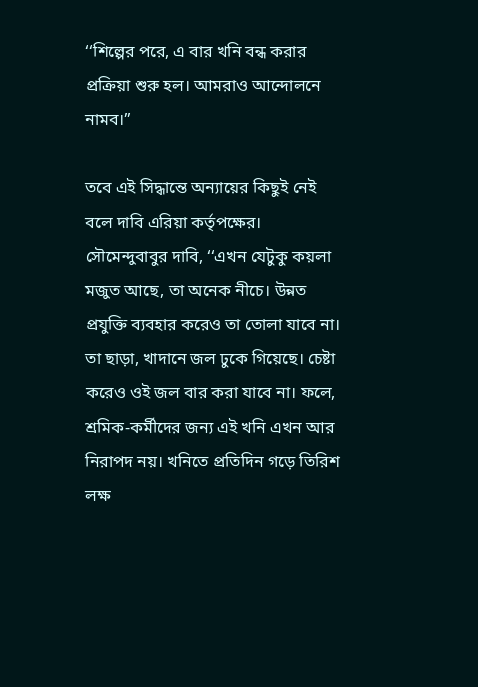‘‘শিল্পের পরে, এ বার খনি বন্ধ করার প্রক্রিয়া শুরু হল। আমরাও আন্দোলনে নামব।’’

তবে এই সিদ্ধান্তে অন্যায়ের কিছুই নেই বলে দাবি এরিয়া কর্তৃপক্ষের। সৌমেন্দুবাবুর দাবি, ‘‘এখন যেটুকু কয়লা মজুত আছে, তা অনেক নীচে। উন্নত প্রযুক্তি ব্যবহার করেও তা তোলা যাবে না। তা ছাড়া, খাদানে জল ঢুকে গিয়েছে। চেষ্টা করেও ওই জল বার করা যাবে না। ফলে, শ্রমিক-কর্মীদের জন্য এই খনি এখন আর নিরাপদ নয়। খনিতে প্রতিদিন গড়ে তিরিশ লক্ষ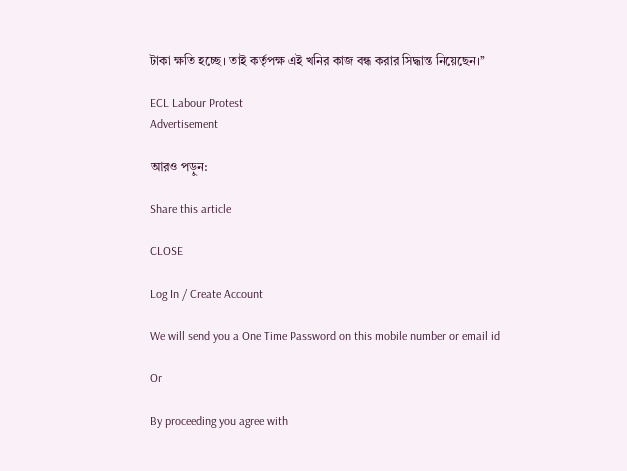টাকা ক্ষতি হচ্ছে। তাই কর্তৃপক্ষ এই খনির কাজ বন্ধ করার সিদ্ধান্ত নিয়েছেন।’’

ECL Labour Protest
Advertisement

আরও পড়ুন:

Share this article

CLOSE

Log In / Create Account

We will send you a One Time Password on this mobile number or email id

Or

By proceeding you agree with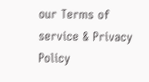our Terms of service & Privacy Policy